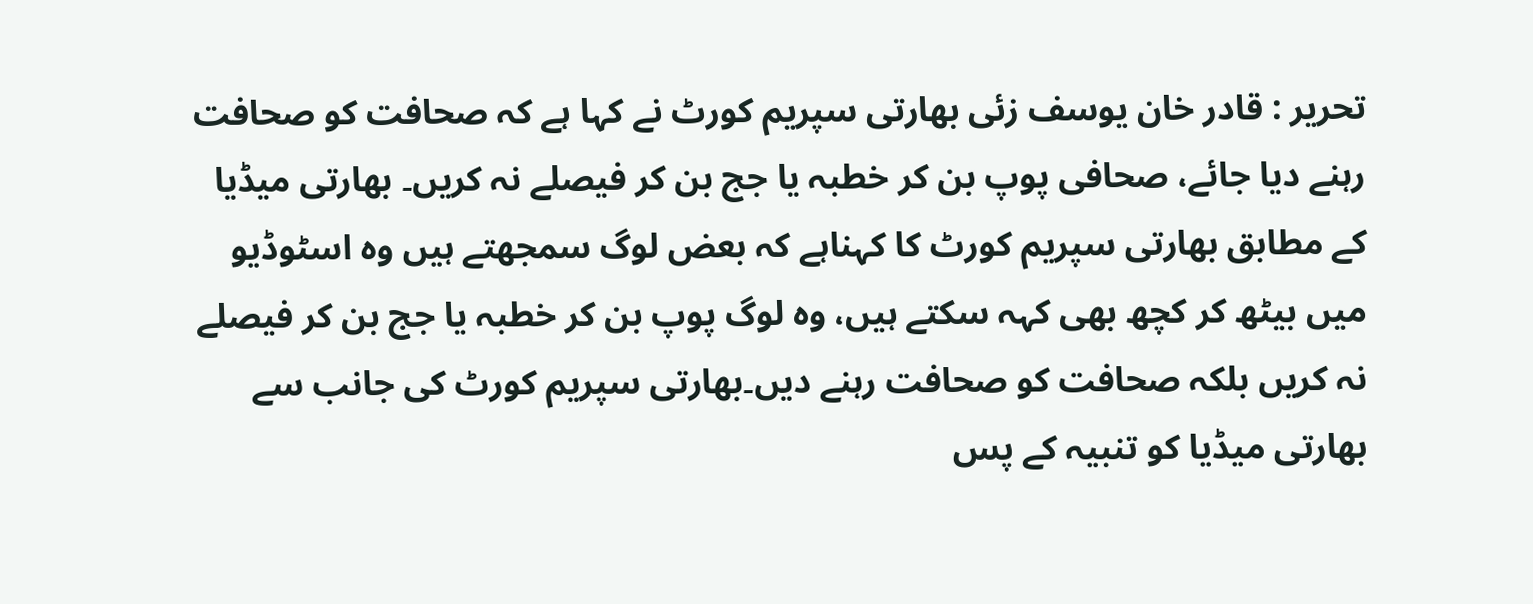تحریر : قادر خان یوسف زئی بھارتی سپریم کورٹ نے کہا ہے کہ صحافت کو صحافت رہنے دیا جائے، صحافی پوپ بن کر خطبہ یا جج بن کر فیصلے نہ کریں۔ بھارتی میڈیا کے مطابق بھارتی سپریم کورٹ کا کہناہے کہ بعض لوگ سمجھتے ہیں وہ اسٹوڈیو میں بیٹھ کر کچھ بھی کہہ سکتے ہیں، وہ لوگ پوپ بن کر خطبہ یا جج بن کر فیصلے نہ کریں بلکہ صحافت کو صحافت رہنے دیں۔بھارتی سپریم کورٹ کی جانب سے بھارتی میڈیا کو تنبیہ کے پس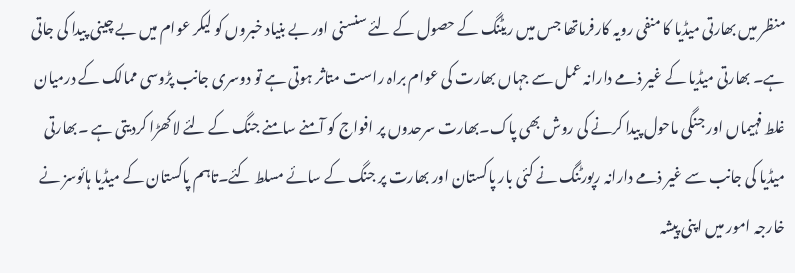منظر میں بھارتی میڈیا کا منفی رویہ کارفرماتھا جس میں ریٹنگ کے حصول کے لئے سنسنی اور بے بنیاد خبروں کو لیکر عوام میں بے چینی پیدا کی جاتی ہے۔ بھارتی میڈیا کے غیر ذمے دارانہ عمل سے جہاں بھارت کی عوام براہ راست متاثر ہوتی ہے تو دوسری جانب پڑوسی ممالک کے درمیان غلط فہیماں اور جنگی ماحول پیدا کرنے کی روش بھی پاک۔بھارت سرحدوں پر افواج کو آمنے سامنے جنگ کے لئے لاکھڑا کردیتی ہے ۔بھارتی میڈیا کی جانب سے غیر ذمے دارانہ رپورٹنگ نے کئی بار پاکستان اور بھارت پر جنگ کے سائے مسلط کئے۔تاہم پاکستان کے میڈیا ہائوسز نے خارجہ امور میں اپنی پیشہ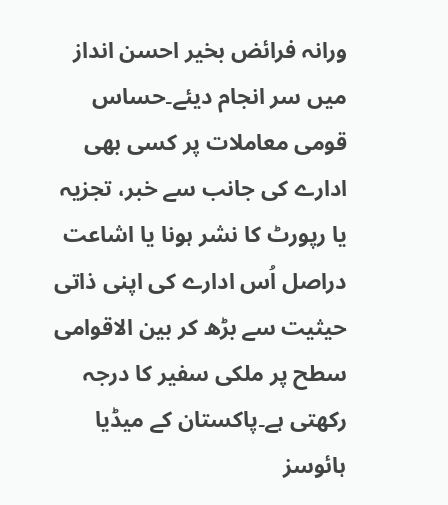ورانہ فرائض بخیر احسن انداز میں سر انجام دیئے۔حساس قومی معاملات پر کسی بھی ادارے کی جانب سے خبر، تجزیہ یا رپورٹ کا نشر ہونا یا اشاعت دراصل اُس ادارے کی اپنی ذاتی حیثیت سے بڑھ کر بین الاقوامی سطح پر ملکی سفیر کا درجہ رکھتی ہے۔پاکستان کے میڈیا ہائوسز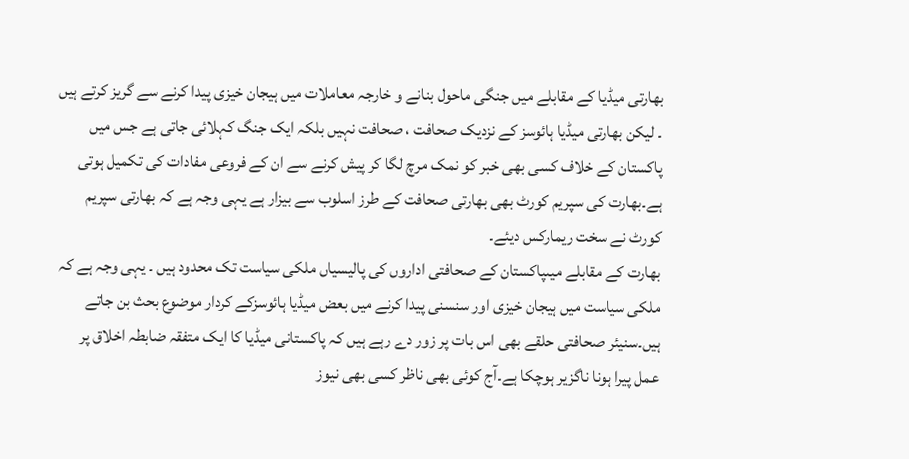بھارتی میڈیا کے مقابلے میں جنگی ماحول بنانے و خارجہ معاملات میں ہیجان خیزی پیدا کرنے سے گریز کرتے ہیں ۔ لیکن بھارتی میڈیا ہائوسز کے نزدیک صحافت ، صحافت نہیں بلکہ ایک جنگ کہلائی جاتی ہے جس میں پاکستان کے خلاف کسی بھی خبر کو نمک مرچ لگا کر پیش کرنے سے ان کے فروعی مفادات کی تکمیل ہوتی ہے۔بھارت کی سپریم کورٹ بھی بھارتی صحافت کے طرز اسلوب سے بیزار ہے یہی وجہ ہے کہ بھارتی سپریم کورٹ نے سخت ریمارکس دیئے۔
بھارت کے مقابلے میںپاکستان کے صحافتی اداروں کی پالیسیاں ملکی سیاست تک محدود ہیں ۔ یہی وجہ ہے کہ ملکی سیاست میں ہیجان خیزی اور سنسنی پیدا کرنے میں بعض میڈیا ہائوسزکے کردار موضوع بحث بن جاتے ہیں۔سنیئر صحافتی حلقے بھی اس بات پر زور دے رہے ہیں کہ پاکستانی میڈیا کا ایک متفقہ ضابطہ اخلاق پر عمل پیرا ہونا ناگزیر ہوچکا ہے۔آج کوئی بھی ناظر کسی بھی نیوز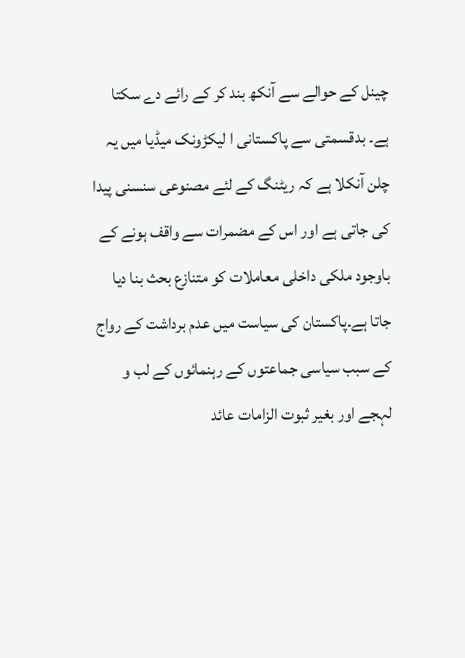چینل کے حوالے سے آنکھ بند کر کے رائے دے سکتا ہے۔ بدقسمتی سے پاکستانی ا لیکڑونک میڈیا میں یہ چلن آنکلا ہے کہ ریٹنگ کے لئے مصنوعی سنسنی پیدا کی جاتی ہے اور اس کے مضمرات سے واقف ہونے کے باوجود ملکی داخلی معاملات کو متنازع بحث بنا دیا جاتا ہے۔پاکستان کی سیاست میں عدم برداشت کے رواج کے سبب سیاسی جماعتوں کے رہنمائوں کے لب و لہجے اور بغیر ثبوت الزامات عائد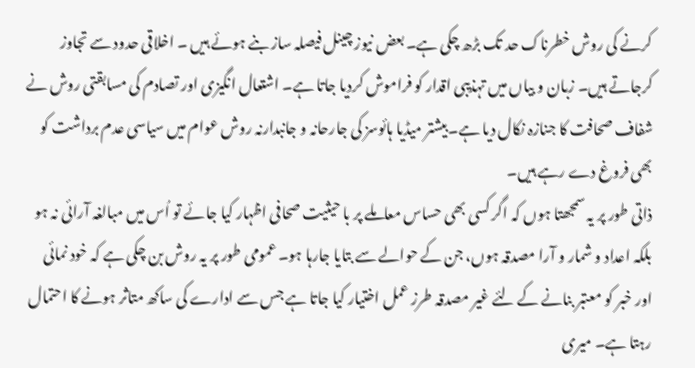کرنے کی روش خطرناک حد تک بڑھ چکی ہے۔ بعض نیوز چینل فیصلہ ساز بنے ہوئے ہیں ۔ اخلاقی حدود سے تجاوز کرجاتے ہیں۔ زبان و بیاں میں تہذیبی اقدار کو فراموش کردیا جاتا ہے۔ اشتعال انگیزی اور تصادم کی مسابقتی روش نے شفاف صحافت کا جنازہ نکال دیا ہے۔بیشتر میڈیا ہائوسز کی جارحانہ و جانبدارنہ روش عوام میں سیاسی عدم برداشت کو بھی فروغ دے رہے ہیں۔
ذاتی طور پر یہ سمجھتا ہوں کہ اگر کسی بھی حساس معاملے پر با حیثیت صحافی اظہار کیا جائے تو اُس میں مبالغہ آرائی نہ ہو بلکہ اعداد و شمار و آرا مصدقہ ہوں، جن کے حوالے سے بتایا جارہا ہو۔ عمومی طور پر یہ روش بن چکی ہے کہ خود نمائی اور خبر کو معتبر بنانے کے لئے غیر مصدقہ طرز عمل اختیار کیا جاتا ہے جس سے ادارے کی ساکھ متاثر ہونے کا احتمال رہتا ہے۔ میری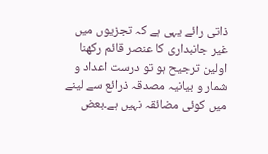ذاتی رائے یہی ہے کہ تجزیوں میں غیر جانبداری کا عنصر قائم رکھنا اولین ترجیح ہو تو درست اعداد و شمار و بیانیہ مصدقہ ذرائع سے لینے میں کوئی مضائقہ نہیں ہے۔بعض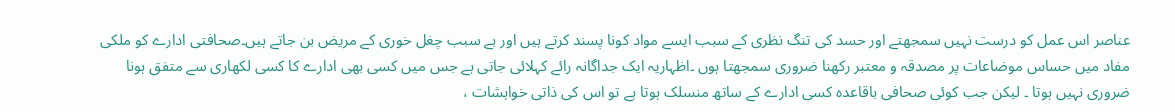عناصر اس عمل کو درست نہیں سمجھتے اور حسد کی تنگ نظری کے سبب ایسے مواد کونا پسند کرتے ہیں اور بے سبب چغل خوری کے مریض بن جاتے ہیں۔صحافتی ادارے کو ملکی مفاد میں حساس موضاعات پر مصدقہ و معتبر رکھنا ضروری سمجھتا ہوں ۔اظہاریہ ایک جداگانہ رائے کہلائی جاتی ہے جس میں کسی بھی ادارے کا کسی لکھاری سے متفق ہونا ضروری نہیں ہوتا ۔ لیکن جب کوئی صحافی باقاعدہ کسی ادارے کے ساتھ منسلک ہوتا ہے تو اس کی ذاتی خواہشات ،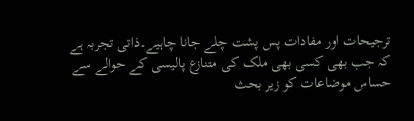ترجیحات اور مفادات پس پشت چلے جانا چاہیے۔ذاتی تجربہ ہے کہ جب بھی کسی بھی ملک کی متنازع پالیسی کے حوالے سے حساس موضاعات کو زیر بحث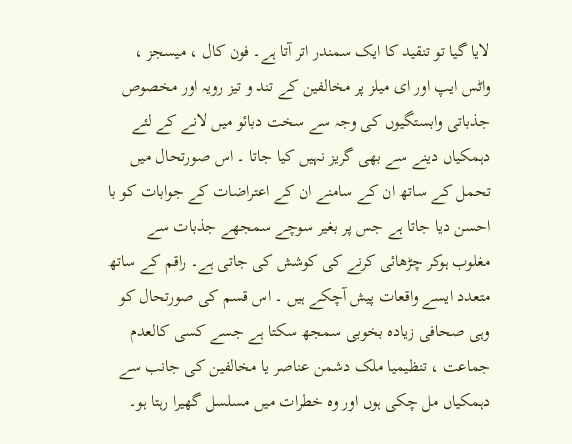لایا گیا تو تنقید کا ایک سمندر اتر آتا ہے۔ فون کال ، میسجز ، واٹس ایپ اور ای میلز پر مخالفین کے تند و تیز رویہ اور مخصوص جذباتی وابستگیوں کی وجہ سے سخت دبائو میں لانے کے لئے دہمکیاں دینے سے بھی گریز نہیں کیا جاتا ۔ اس صورتحال میں تحمل کے ساتھ ان کے سامنے ان کے اعتراضات کے جوابات کو با احسن دیا جاتا ہے جس پر بغیر سوچے سمجھے جذبات سے مغلوب ہوکر چڑھائی کرنے کی کوشش کی جاتی ہے۔ راقم کے ساتھ متعدد ایسے واقعات پیش آچکے ہیں ۔ اس قسم کی صورتحال کو وہی صحافی زیادہ بخوبی سمجھ سکتا ہے جسے کسی کالعدم جماعت ، تنظیمیا ملک دشمن عناصر یا مخالفین کی جانب سے دہمکیاں مل چکی ہوں اور وہ خطرات میں مسلسل گھیرا رہتا ہو۔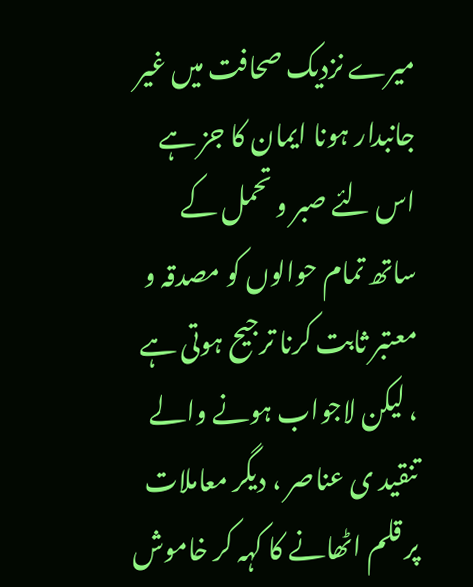میرے نزدیک صحافت میں غیر جانبدار ہونا ایمان کا جز ہے اس لئے صبر و تحمل کے ساتھ تمام حوالوں کو مصدقہ و معتبر ثابت کرنا ترجیح ہوتی ہے ، لیکن لاجواب ہونے والے تنقید ی عناصر ، دیگر معاملات پر قلم اٹھانے کا کہہ کر خاموش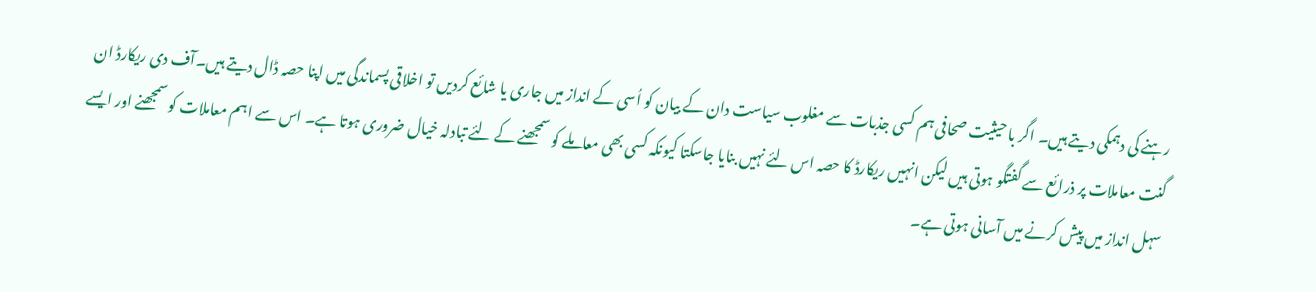رہنے کی دہمکی دیتے ہیں۔ اگر با حیثیت صحافی ہم کسی جذبات سے مغلوب سیاست دان کے بیان کو اُسی کے انداز میں جاری یا شائع کردیں تو اخلاقی پسماندگی میں اپنا حصہ ڈال دیتے ہیں۔آف دی ریکارڈ ان گنت معاملات پر ذرائع سے گفتگو ہوتی ہیں لیکن انہیں ریکارڈ کا حصہ اس لئے نہیں بنایا جاسکتا کیونکہ کسی بھی معاملے کو سمجھنے کے لئے تبادلہ خیال ضروری ہوتا ہے۔ اس سے اہم معاملات کو سمجھنے اور ایسے سہل انداز میں پیش کرنے میں آسانی ہوتی ہے۔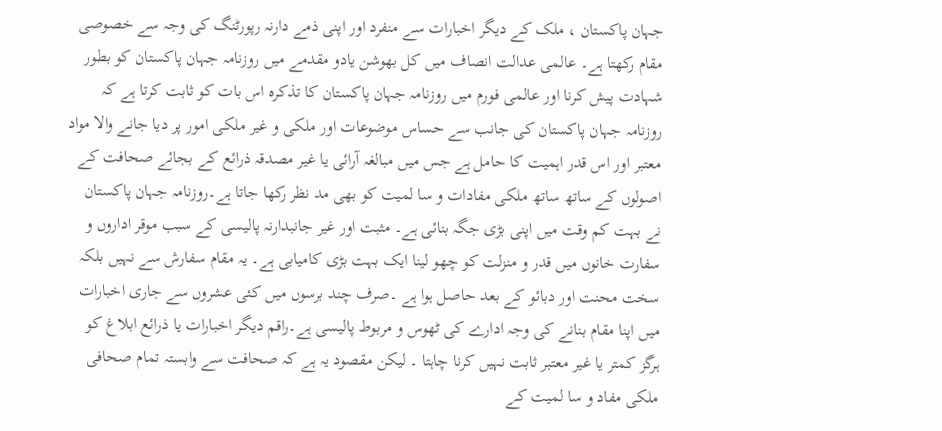جہان پاکستان ، ملک کے دیگر اخبارات سے منفرد اور اپنی ذمے دارنہ رپورٹنگ کی وجہ سے خصوصی مقام رکھتا ہے۔ عالمی عدالت انصاف میں کل بھوشن یادو مقدمے میں روزنامہ جہان پاکستان کو بطور شہادت پیش کرنا اور عالمی فورم میں روزنامہ جہان پاکستان کا تذکرہ اس بات کو ثابت کرتا ہے کہ روزنامہ جہان پاکستان کی جانب سے حساس موضوعات اور ملکی و غیر ملکی امور پر دیا جانے والا مواد معتبر اور اس قدر اہمیت کا حامل ہے جس میں مبالغہ آرائی یا غیر مصدقہ ذرائع کے بجائے صحافت کے اصولوں کے ساتھ ساتھ ملکی مفادات و سا لمیت کو بھی مد نظر رکھا جاتا ہے۔روزنامہ جہان پاکستان نے بہت کم وقت میں اپنی بڑی جگہ بنائی ہے۔ مثبت اور غیر جانبدارنہ پالیسی کے سبب موقر اداروں و سفارت خانوں میں قدر و منزلت کو چھو لینا ایک بہت بڑی کامیابی ہے۔ یہ مقام سفارش سے نہیں بلکہ سخت محنت اور دبائو کے بعد حاصل ہوا ہے ۔صرف چند برسوں میں کئی عشروں سے جاری اخبارات میں اپنا مقام بنانے کی وجہ ادارے کی ٹھوس و مربوط پالیسی ہے۔راقم دیگر اخبارات یا ذرائع ابلاغ کو ہرگز کمتر یا غیر معتبر ثابت نہیں کرنا چاہتا ۔ لیکن مقصود یہ ہے کہ صحافت سے وابستہ تمام صحافی ملکی مفاد و سا لمیت کے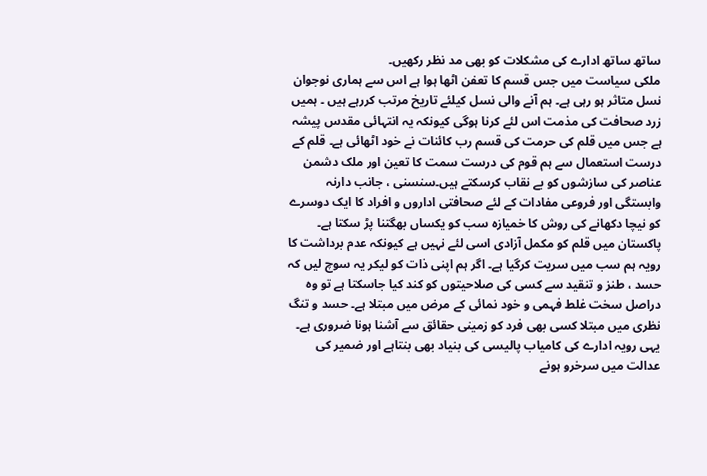ساتھ ساتھ ادارے کی مشکلات کو بھی مد نظر رکھیں۔
ملکی سیاست میں جس قسم کا تعفن اٹھا ہوا ہے اس سے ہماری نوجوان نسل متاثر ہو رہی ہے۔ ہم آنے والی نسل کیلئے تاریخ مرتب کررہے ہیں ۔ ہمیں زرد صحافت کی مذمت اس لئے کرنا ہوگی کیونکہ یہ انتہائی مقدس پیشہ ہے جس میں قلم کی حرمت کی قسم رب کائنات نے خود اٹھائی ہے۔ قلم کے درست استعمال سے ہم قوم کی درست سمت کا تعین اور ملک دشمن عناصر کی سازشوں کو بے نقاب کرسکتے ہیں۔سنسنی ، جانب دارنہ وابستگی اور فروعی مفادات کے لئے صحافتی اداروں و افراد کا ایک دوسرے کو نیچا دکھانے کی روش کا خمیازہ سب کو یکساں بھگتنا پڑ سکتا ہے۔ پاکستان میں قلم کو مکمل آزادی اسی لئے نہیں ہے کیونکہ عدم برداشت کا رویہ ہم سب میں سریت کرگیا ہے۔ اگر ہم اپنی ذات کو لیکر یہ سوچ لیں کہ حسد ، طنز و تنقید سے کسی کی صلاحیتوں کو کند کیا جاسکتا ہے تو وہ دراصل سخت غلط فہمی و خود نمائی کے مرض میں مبتلا ہے۔ حسد و تنگ نظری میں مبتلا کسی بھی فرد کو زمینی حقائق سے آشنا ہونا ضروری ہے۔ یہی رویہ ادارے کی کامیاب پالیسی کی بنیاد بھی بنتاہے اور ضمیر کی عدالت میں سرخرو ہونے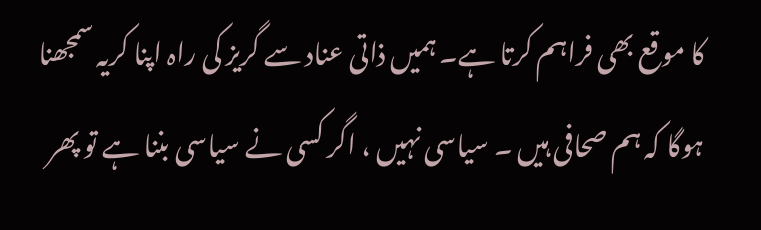کا موقع بھی فراہم کرتا ہے۔ ہمیں ذاتی عناد سے گریز کی راہ اپنا کریہ سمجھنا ہوگا کہ ہم صحافی ہیں ۔ سیاسی نہیں ، اگر کسی نے سیاسی بننا ہے تو پھر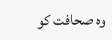وہ صحافت کو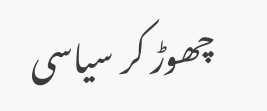چھوڑ کر سیاسی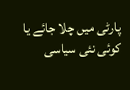پارٹی میں چلا جائے یا کوئی نئی سیاسی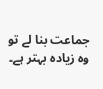جماعت بنا لے تو وہ زیادہ بہتر ہے۔